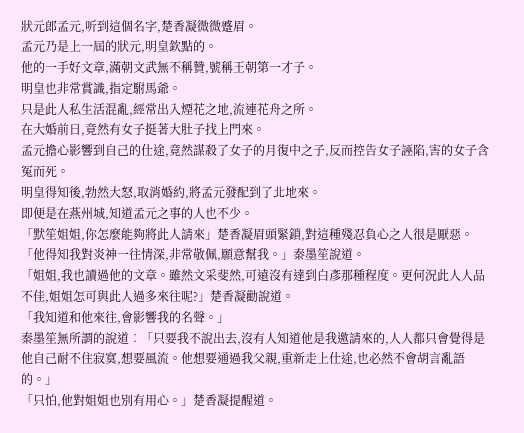狀元郎孟元,听到這個名字,楚香凝微微蹙眉。
孟元乃是上一屆的狀元,明皇欽點的。
他的一手好文章,滿朝文武無不稱贊,號稱王朝第一才子。
明皇也非常賞識,指定駙馬爺。
只是此人私生活混亂,經常出入煙花之地,流連花舟之所。
在大婚前日,竟然有女子挺著大肚子找上門來。
孟元擔心影響到自己的仕途,竟然謀殺了女子的月復中之子,反而控告女子誣陷,害的女子含冤而死。
明皇得知後,勃然大怒,取消婚約,將孟元發配到了北地來。
即便是在燕州城,知道孟元之事的人也不少。
「默笙姐姐,你怎麼能夠將此人請來」楚香凝眉頭緊鎖,對這種殘忍負心之人很是厭惡。
「他得知我對炎神一往情深,非常敬佩,願意幫我。」秦墨笙說道。
「姐姐,我也讀過他的文章。雖然文采斐然,可遠沒有達到白彥那種程度。更何況此人人品不佳,姐姐怎可與此人過多來往呢?」楚香凝勸說道。
「我知道和他來往,會影響我的名聲。」
秦墨笙無所謂的說道︰「只要我不說出去,沒有人知道他是我邀請來的,人人都只會覺得是他自己耐不住寂寞,想要風流。他想要通過我父親,重新走上仕途,也必然不會胡言亂語的。」
「只怕,他對姐姐也別有用心。」楚香凝提醒道。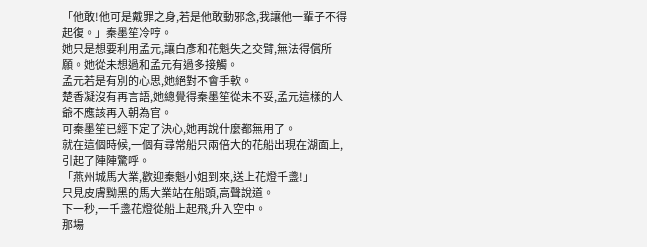「他敢!他可是戴罪之身,若是他敢動邪念,我讓他一輩子不得起復。」秦墨笙冷哼。
她只是想要利用孟元,讓白彥和花魁失之交臂,無法得償所願。她從未想過和孟元有過多接觸。
孟元若是有別的心思,她絕對不會手軟。
楚香凝沒有再言語,她總覺得秦墨笙從未不妥,孟元這樣的人爺不應該再入朝為官。
可秦墨笙已經下定了決心,她再說什麼都無用了。
就在這個時候,一個有尋常船只兩倍大的花船出現在湖面上,引起了陣陣驚呼。
「燕州城馬大業,歡迎秦魁小姐到來,送上花燈千盞!」
只見皮膚黝黑的馬大業站在船頭,高聲說道。
下一秒,一千盞花燈從船上起飛,升入空中。
那場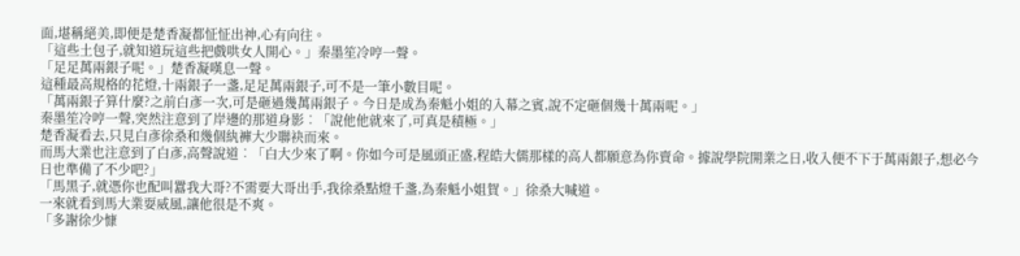面,堪稱絕美,即便是楚香凝都怔怔出神,心有向往。
「這些土包子,就知道玩這些把戲哄女人開心。」秦墨笙冷哼一聲。
「足足萬兩銀子呢。」楚香凝嘆息一聲。
這種最高規格的花燈,十兩銀子一盞,足足萬兩銀子,可不是一筆小數目呢。
「萬兩銀子算什麼?之前白彥一次,可是砸過幾萬兩銀子。今日是成為秦魁小姐的入幕之賓,說不定砸個幾十萬兩呢。」
秦墨笙冷哼一聲,突然注意到了岸邊的那道身影︰「說他他就來了,可真是積極。」
楚香凝看去,只見白彥徐桑和幾個紈褲大少聯袂而來。
而馬大業也注意到了白彥,高聲說道︰「白大少來了啊。你如今可是風頭正盛,程皓大儒那樣的高人都願意為你賣命。據說學院開業之日,收入便不下于萬兩銀子,想必今日也準備了不少吧?」
「馬黑子,就憑你也配叫囂我大哥?不需要大哥出手,我徐桑點燈千盞,為秦魁小姐賀。」徐桑大喊道。
一來就看到馬大業耍威風,讓他很是不爽。
「多謝徐少慷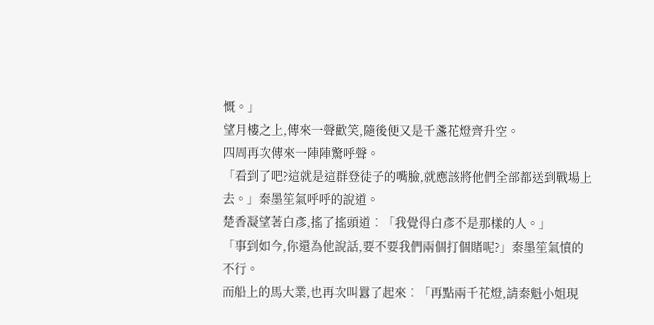慨。」
望月樓之上,傳來一聲歡笑,隨後便又是千盞花燈齊升空。
四周再次傳來一陣陣驚呼聲。
「看到了吧?這就是這群登徒子的嘴臉,就應該將他們全部都送到戰場上去。」秦墨笙氣呼呼的說道。
楚香凝望著白彥,搖了搖頭道︰「我覺得白彥不是那樣的人。」
「事到如今,你還為他說話,要不要我們兩個打個賭呢?」秦墨笙氣憤的不行。
而船上的馬大業,也再次叫囂了起來︰「再點兩千花燈,請秦魁小姐現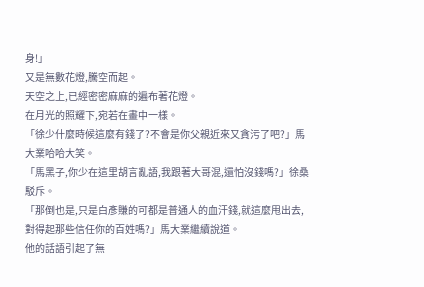身!」
又是無數花燈,騰空而起。
天空之上,已經密密麻麻的遍布著花燈。
在月光的照耀下,宛若在畫中一樣。
「徐少什麼時候這麼有錢了?不會是你父親近來又貪污了吧?」馬大業哈哈大笑。
「馬黑子,你少在這里胡言亂語,我跟著大哥混,還怕沒錢嗎?」徐桑駁斥。
「那倒也是,只是白彥賺的可都是普通人的血汗錢,就這麼甩出去,對得起那些信任你的百姓嗎?」馬大業繼續說道。
他的話語引起了無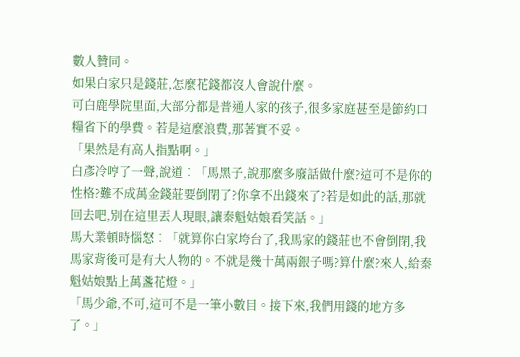數人贊同。
如果白家只是錢莊,怎麼花錢都沒人會說什麼。
可白鹿學院里面,大部分都是普通人家的孩子,很多家庭甚至是節約口糧省下的學費。若是這麼浪費,那著實不妥。
「果然是有高人指點啊。」
白彥冷哼了一聲,說道︰「馬黑子,說那麼多廢話做什麼?這可不是你的性格?難不成萬金錢莊要倒閉了?你拿不出錢來了?若是如此的話,那就回去吧,別在這里丟人現眼,讓秦魁姑娘看笑話。」
馬大業頓時惱怒︰「就算你白家垮台了,我馬家的錢莊也不會倒閉,我馬家背後可是有大人物的。不就是幾十萬兩銀子嗎?算什麼?來人,給秦魁姑娘點上萬盞花燈。」
「馬少爺,不可,這可不是一筆小數目。接下來,我們用錢的地方多了。」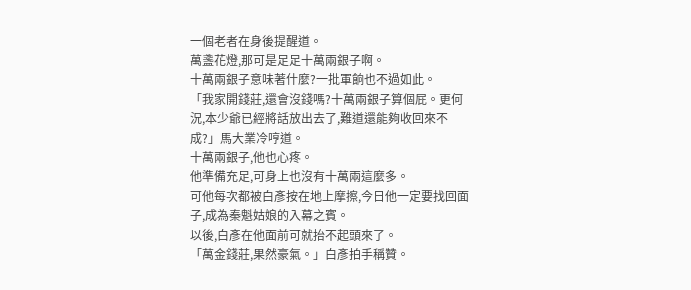一個老者在身後提醒道。
萬盞花燈,那可是足足十萬兩銀子啊。
十萬兩銀子意味著什麼?一批軍餉也不過如此。
「我家開錢莊,還會沒錢嗎?十萬兩銀子算個屁。更何況,本少爺已經將話放出去了,難道還能夠收回來不成?」馬大業冷哼道。
十萬兩銀子,他也心疼。
他準備充足,可身上也沒有十萬兩這麼多。
可他每次都被白彥按在地上摩擦,今日他一定要找回面子,成為秦魁姑娘的入幕之賓。
以後,白彥在他面前可就抬不起頭來了。
「萬金錢莊,果然豪氣。」白彥拍手稱贊。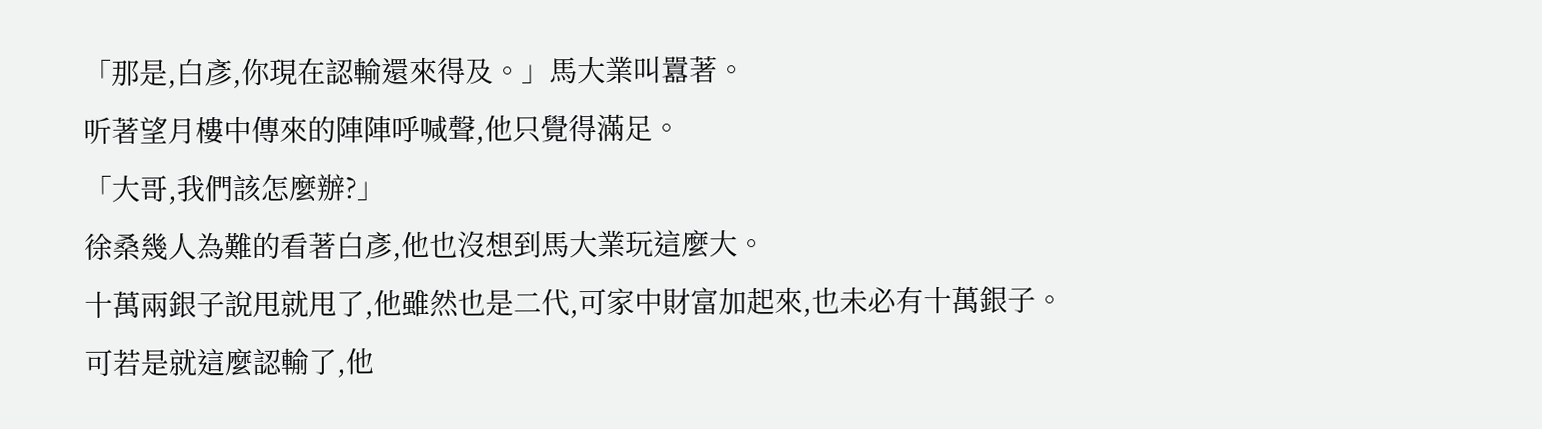「那是,白彥,你現在認輸還來得及。」馬大業叫囂著。
听著望月樓中傳來的陣陣呼喊聲,他只覺得滿足。
「大哥,我們該怎麼辦?」
徐桑幾人為難的看著白彥,他也沒想到馬大業玩這麼大。
十萬兩銀子說甩就甩了,他雖然也是二代,可家中財富加起來,也未必有十萬銀子。
可若是就這麼認輸了,他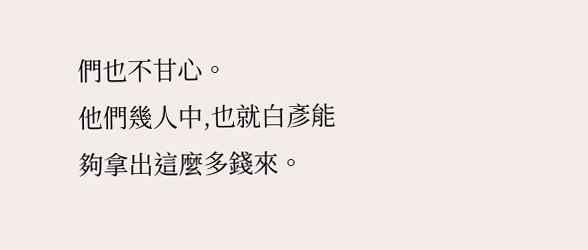們也不甘心。
他們幾人中,也就白彥能夠拿出這麼多錢來。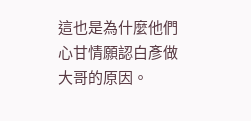這也是為什麼他們心甘情願認白彥做大哥的原因。